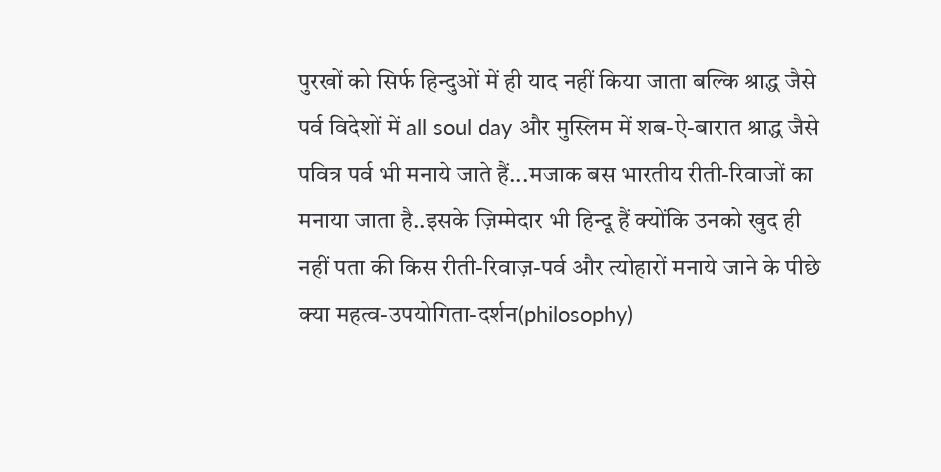पुरखों को सिर्फ हिन्दुओं में ही याद नहीं किया जाता बल्कि श्राद्ध जैसे पर्व विदेशों में all soul day और मुस्लिम में शब-ऐ-बारात श्राद्ध जैसे पवित्र पर्व भी मनाये जाते हैं...मजाक बस भारतीय रीती-रिवाजों का मनाया जाता है..इसके ज़िम्मेदार भी हिन्दू हैं क्योंकि उनको खुद ही नहीं पता की किस रीती-रिवाज़-पर्व और त्योहारों मनाये जाने के पीछे क्या महत्व-उपयोगिता-दर्शन(philosophy)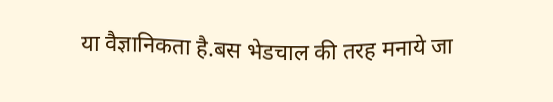या वैज्ञानिकता है.बस भेडचाल की तरह मनाये जा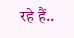रहे हैं..